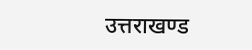उत्तराखण्ड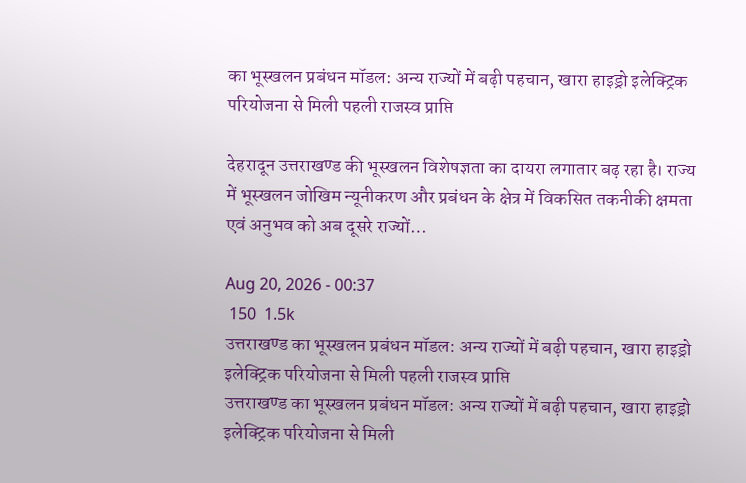का भूस्खलन प्रबंधन मॉडल: अन्य राज्यों में बढ़ी पहचान, खारा हाइड्रो इलेक्ट्रिक परियोजना से मिली पहली राजस्व प्राप्ति

देहरादून उत्तराखण्ड की भूस्खलन विशेषज्ञता का दायरा लगातार बढ़ रहा है। राज्य में भूस्खलन जोखिम न्यूनीकरण और प्रबंधन के क्षेत्र में विकसित तकनीकी क्षमता एवं अनुभव को अब दूसरे राज्यों…

Aug 20, 2026 - 00:37
 150  1.5k
उत्तराखण्ड का भूस्खलन प्रबंधन मॉडल: अन्य राज्यों में बढ़ी पहचान, खारा हाइड्रो इलेक्ट्रिक परियोजना से मिली पहली राजस्व प्राप्ति
उत्तराखण्ड का भूस्खलन प्रबंधन मॉडल: अन्य राज्यों में बढ़ी पहचान, खारा हाइड्रो इलेक्ट्रिक परियोजना से मिली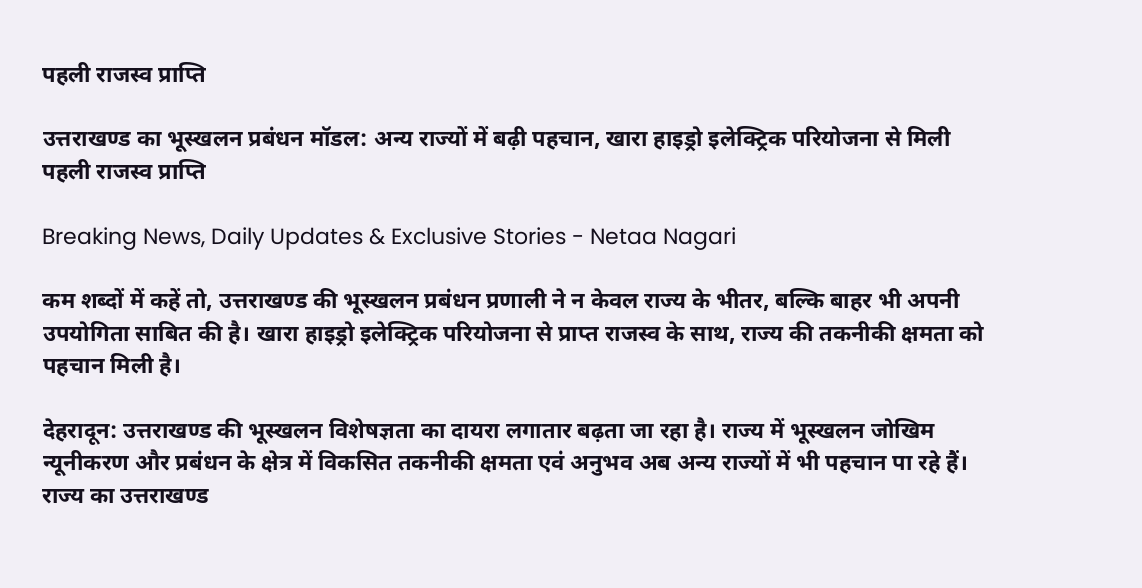पहली राजस्व प्राप्ति

उत्तराखण्ड का भूस्खलन प्रबंधन मॉडल: अन्य राज्यों में बढ़ी पहचान, खारा हाइड्रो इलेक्ट्रिक परियोजना से मिली पहली राजस्व प्राप्ति

Breaking News, Daily Updates & Exclusive Stories - Netaa Nagari

कम शब्दों में कहें तो, उत्तराखण्ड की भूस्खलन प्रबंधन प्रणाली ने न केवल राज्य के भीतर, बल्कि बाहर भी अपनी उपयोगिता साबित की है। खारा हाइड्रो इलेक्ट्रिक परियोजना से प्राप्त राजस्व के साथ, राज्य की तकनीकी क्षमता को पहचान मिली है।

देहरादून: उत्तराखण्ड की भूस्खलन विशेषज्ञता का दायरा लगातार बढ़ता जा रहा है। राज्य में भूस्खलन जोखिम न्यूनीकरण और प्रबंधन के क्षेत्र में विकसित तकनीकी क्षमता एवं अनुभव अब अन्य राज्यों में भी पहचान पा रहे हैं। राज्य का उत्तराखण्ड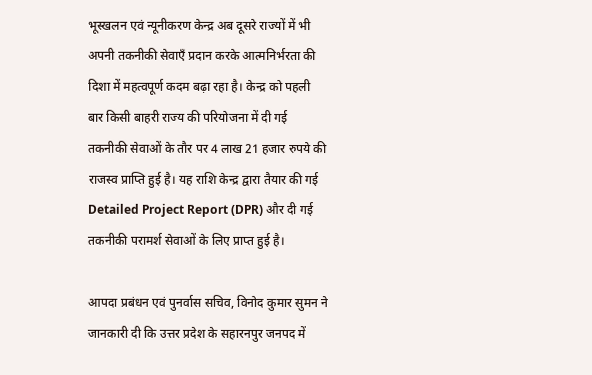भूस्खलन एवं न्यूनीकरण केन्द्र अब दूसरे राज्यों में भी अपनी तकनीकी सेवाएँ प्रदान करके आत्मनिर्भरता की दिशा में महत्वपूर्ण कदम बढ़ा रहा है। केन्द्र को पहली बार किसी बाहरी राज्य की परियोजना में दी गई तकनीकी सेवाओं के तौर पर 4 लाख 21 हजार रुपये की राजस्व प्राप्ति हुई है। यह राशि केन्द्र द्वारा तैयार की गई Detailed Project Report (DPR) और दी गई तकनीकी परामर्श सेवाओं के लिए प्राप्त हुई है।

आपदा प्रबंधन एवं पुनर्वास सचिव, विनोद कुमार सुमन ने जानकारी दी कि उत्तर प्रदेश के सहारनपुर जनपद में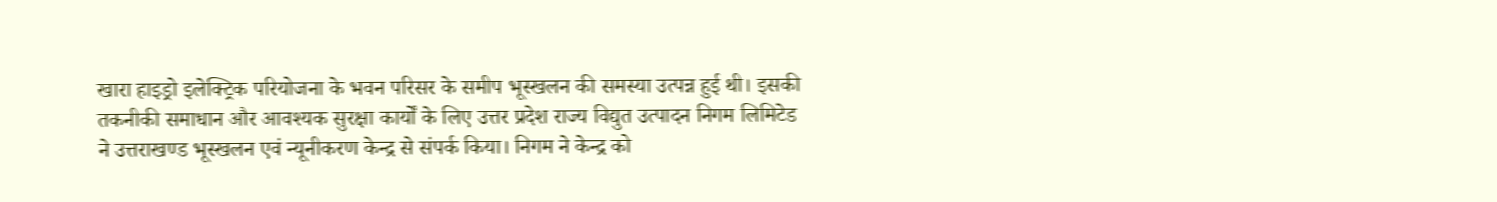खारा हाइड्रो इलेक्ट्रिक परियोजना के भवन परिसर के समीप भूस्खलन की समस्या उत्पन्न हुई थी। इसकी तकनीकी समाधान और आवश्यक सुरक्षा कार्यों के लिए उत्तर प्रदेश राज्य विद्युत उत्पादन निगम लिमिटेड ने उत्तराखण्ड भूस्खलन एवं न्यूनीकरण केन्द्र से संपर्क किया। निगम ने केन्द्र को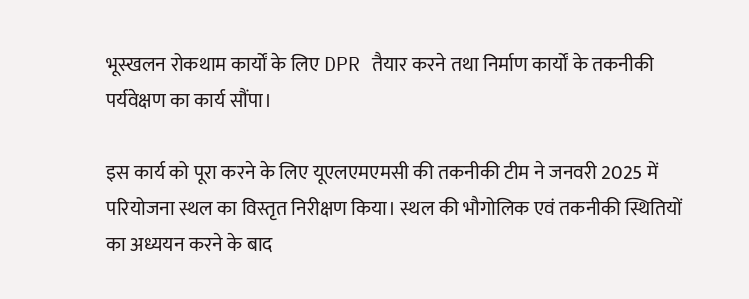भूस्खलन रोकथाम कार्यों के लिए DPR तैयार करने तथा निर्माण कार्यों के तकनीकी पर्यवेक्षण का कार्य सौंपा।

इस कार्य को पूरा करने के लिए यूएलएमएमसी की तकनीकी टीम ने जनवरी 2025 में परियोजना स्थल का विस्तृत निरीक्षण किया। स्थल की भौगोलिक एवं तकनीकी स्थितियों का अध्ययन करने के बाद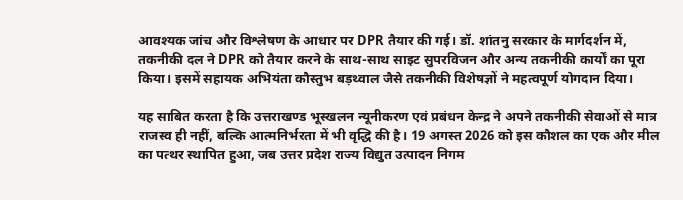आवश्यक जांच और विश्लेषण के आधार पर DPR तैयार की गई। डॉ. शांतनु सरकार के मार्गदर्शन में, तकनीकी दल ने DPR को तैयार करने के साथ-साथ साइट सुपरविजन और अन्य तकनीकी कार्यों का पूरा किया। इसमें सहायक अभियंता कौस्तुभ बड़थ्वाल जैसे तकनीकी विशेषज्ञों ने महत्वपूर्ण योगदान दिया।

यह साबित करता है कि उत्तराखण्ड भूस्खलन न्यूनीकरण एवं प्रबंधन केन्द्र ने अपने तकनीकी सेवाओं से मात्र राजस्व ही नहीं, बल्कि आत्मनिर्भरता में भी वृद्धि की है। 19 अगस्त 2026 को इस कौशल का एक और मील का पत्थर स्थापित हुआ, जब उत्तर प्रदेश राज्य विद्युत उत्पादन निगम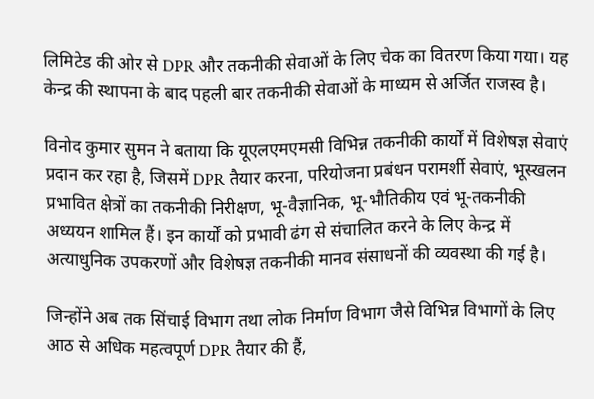लिमिटेड की ओर से DPR और तकनीकी सेवाओं के लिए चेक का वितरण किया गया। यह केन्द्र की स्थापना के बाद पहली बार तकनीकी सेवाओं के माध्यम से अर्जित राजस्व है।

विनोद कुमार सुमन ने बताया कि यूएलएमएमसी विभिन्न तकनीकी कार्यों में विशेषज्ञ सेवाएं प्रदान कर रहा है, जिसमें DPR तैयार करना, परियोजना प्रबंधन परामर्शी सेवाएं, भूस्खलन प्रभावित क्षेत्रों का तकनीकी निरीक्षण, भू-वैज्ञानिक, भू-भौतिकीय एवं भू-तकनीकी अध्ययन शामिल हैं। इन कार्यों को प्रभावी ढंग से संचालित करने के लिए केन्द्र में अत्याधुनिक उपकरणों और विशेषज्ञ तकनीकी मानव संसाधनों की व्यवस्था की गई है।

जिन्होंने अब तक सिंचाई विभाग तथा लोक निर्माण विभाग जैसे विभिन्न विभागों के लिए आठ से अधिक महत्वपूर्ण DPR तैयार की हैं,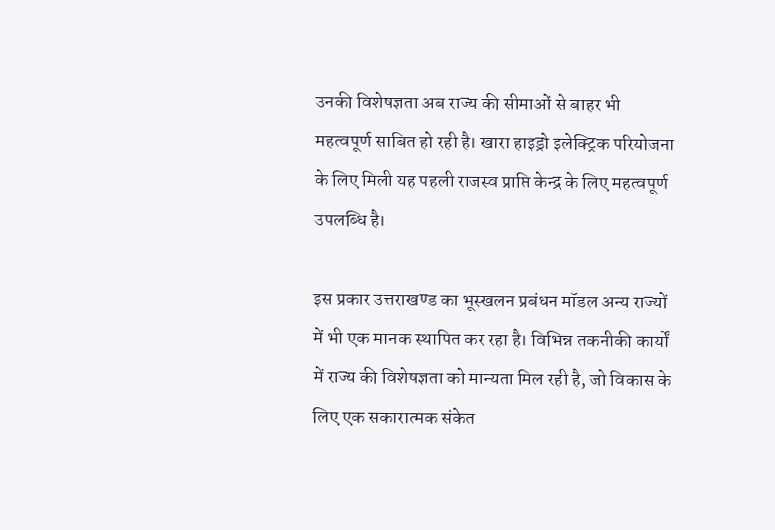उनकी विशेषज्ञता अब राज्य की सीमाओं से बाहर भी महत्वपूर्ण साबित हो रही है। खारा हाइड्रो इलेक्ट्रिक परियोजना के लिए मिली यह पहली राजस्व प्राप्ति केन्द्र के लिए महत्वपूर्ण उपलब्धि है।

इस प्रकार उत्तराखण्ड का भूस्खलन प्रबंधन मॉडल अन्य राज्यों में भी एक मानक स्थापित कर रहा है। विभिन्न तकनीकी कार्यों में राज्य की विशेषज्ञता को मान्यता मिल रही है, जो विकास के लिए एक सकारात्मक संकेत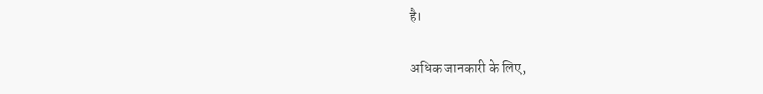है।

अधिक जानकारी के लिए,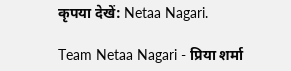कृपया देखें: Netaa Nagari.

Team Netaa Nagari - प्रिया शर्मा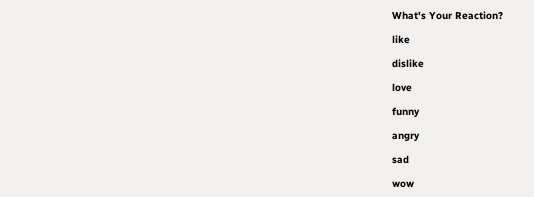What's Your Reaction?

like

dislike

love

funny

angry

sad

wow